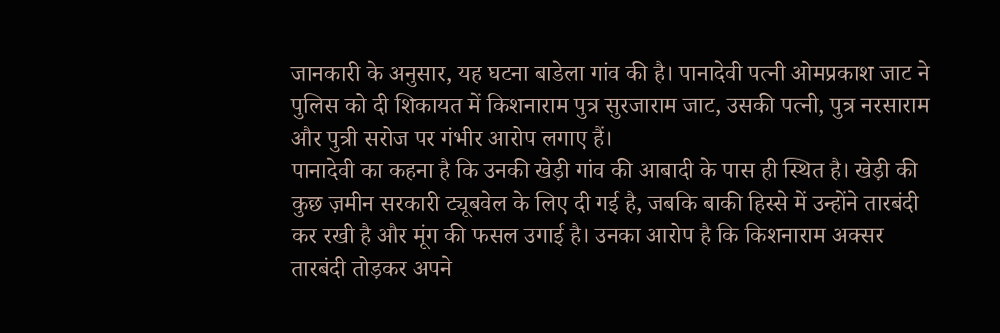जानकारी के अनुसार, यह घटना बाडेला गांव की है। पानादेवी पत्नी ओमप्रकाश जाट ने पुलिस को दी शिकायत में किशनाराम पुत्र सुरजाराम जाट, उसकी पत्नी, पुत्र नरसाराम और पुत्री सरोज पर गंभीर आरोप लगाए हैं।
पानादेवी का कहना है कि उनकी खेड़ी गांव की आबादी के पास ही स्थित है। खेड़ी की कुछ ज़मीन सरकारी ट्यूबवेल के लिए दी गई है, जबकि बाकी हिस्से में उन्होंने तारबंदी कर रखी है और मूंग की फसल उगाई है। उनका आरोप है कि किशनाराम अक्सर तारबंदी तोड़कर अपने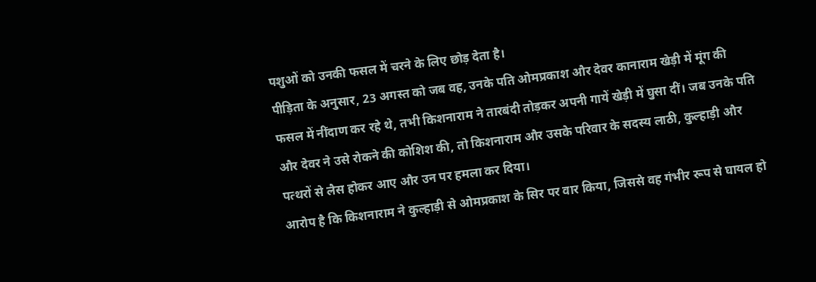पशुओं को उनकी फसल में चरने के लिए छोड़ देता है।
पीड़िता के अनुसार, 23 अगस्त को जब वह, उनके पति ओमप्रकाश और देवर कानाराम खेड़ी में मूंग की फसल में नींदाण कर रहे थे, तभी किशनाराम ने तारबंदी तोड़कर अपनी गायें खेड़ी में घुसा दीं। जब उनके पति और देवर ने उसे रोकने की कोशिश की, तो किशनाराम और उसके परिवार के सदस्य लाठी, कुल्हाड़ी और पत्थरों से लैस होकर आए और उन पर हमला कर दिया।
आरोप है कि किशनाराम ने कुल्हाड़ी से ओमप्रकाश के सिर पर वार किया, जिससे वह गंभीर रूप से घायल हो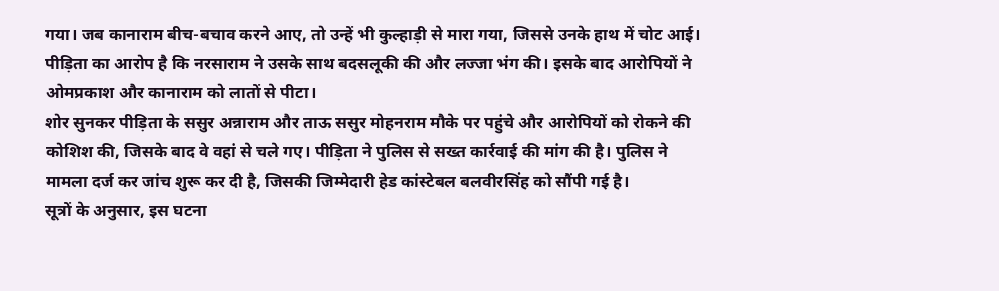गया। जब कानाराम बीच-बचाव करने आए, तो उन्हें भी कुल्हाड़ी से मारा गया, जिससे उनके हाथ में चोट आई। पीड़िता का आरोप है कि नरसाराम ने उसके साथ बदसलूकी की और लज्जा भंग की। इसके बाद आरोपियों ने ओमप्रकाश और कानाराम को लातों से पीटा।
शोर सुनकर पीड़िता के ससुर अन्नाराम और ताऊ ससुर मोहनराम मौके पर पहुंचे और आरोपियों को रोकने की कोशिश की, जिसके बाद वे वहां से चले गए। पीड़िता ने पुलिस से सख्त कार्रवाई की मांग की है। पुलिस ने मामला दर्ज कर जांच शुरू कर दी है, जिसकी जिम्मेदारी हेड कांस्टेबल बलवीरसिंह को सौंपी गई है।
सूत्रों के अनुसार, इस घटना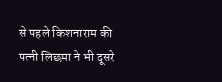से पहले किशनाराम की पत्नी लिछमा ने भी दूसरे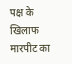पक्ष के खिलाफ मारपीट का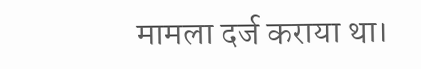मामला दर्ज कराया था।